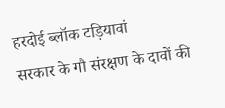हरदोई ब्लॉक टड़ियावां
सरकार के गौ संरक्षण के दावों की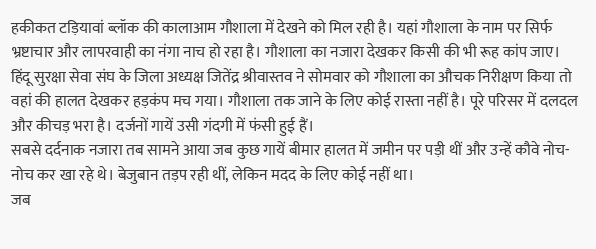हकीकत टड़ियावां ब्लॉक की कालाआम गौशाला में देखने को मिल रही है। यहां गौशाला के नाम पर सिर्फ भ्रष्टाचार और लापरवाही का नंगा नाच हो रहा है। गौशाला का नजारा देखकर किसी की भी रूह कांप जाए।
हिंदू सुरक्षा सेवा संघ के जिला अध्यक्ष जितेंद्र श्रीवास्तव ने सोमवार को गौशाला का औचक निरीक्षण किया तो वहां की हालत देखकर हड़कंप मच गया। गौशाला तक जाने के लिए कोई रास्ता नहीं है। पूरे परिसर में दलदल और कीचड़ भरा है। दर्जनों गायें उसी गंदगी में फंसी हुई हैं।
सबसे दर्दनाक नजारा तब सामने आया जब कुछ गायें बीमार हालत में जमीन पर पड़ी थीं और उन्हें कौवे नोच-नोच कर खा रहे थे। बेजुबान तड़प रही थीं, लेकिन मदद के लिए कोई नहीं था।
जब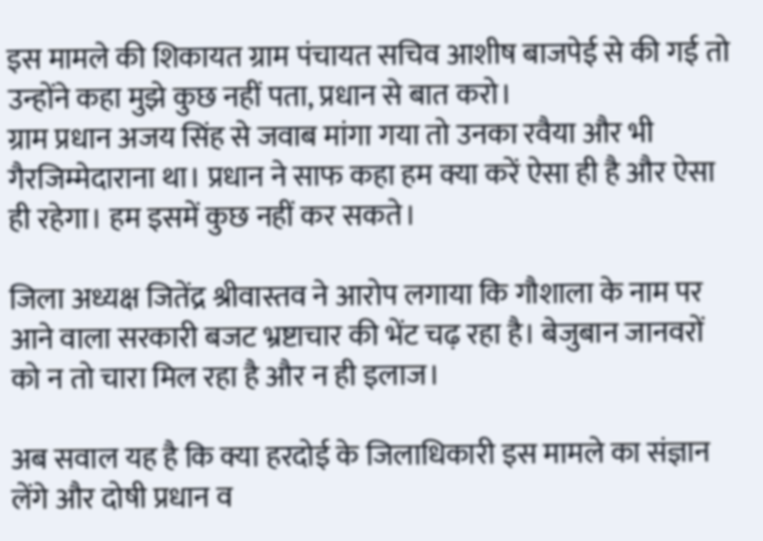इस मामले की शिकायत ग्राम पंचायत सचिव आशीष बाजपेई से की गई तो उन्होंने कहा मुझे कुछ नहीं पता, प्रधान से बात करो।
ग्राम प्रधान अजय सिंह से जवाब मांगा गया तो उनका रवैया और भी गैरजिम्मेदाराना था। प्रधान ने साफ कहा हम क्या करें ऐसा ही है और ऐसा ही रहेगा। हम इसमें कुछ नहीं कर सकते।

जिला अध्यक्ष जितेंद्र श्रीवास्तव ने आरोप लगाया कि गौशाला के नाम पर आने वाला सरकारी बजट भ्रष्टाचार की भेंट चढ़ रहा है। बेजुबान जानवरों को न तो चारा मिल रहा है और न ही इलाज।

अब सवाल यह है कि क्या हरदोई के जिलाधिकारी इस मामले का संज्ञान लेंगे और दोषी प्रधान व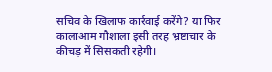सचिव के खिलाफ कार्रवाई करेंगे? या फिर कालाआम गौशाला इसी तरह भ्रष्टाचार के कीचड़ में सिसकती रहेगी।